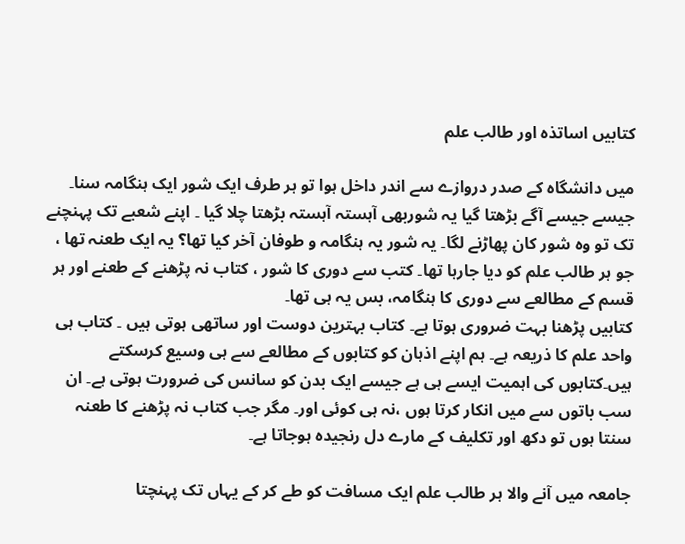کتابیں اساتذہ اور طالب علم

میں دانشگاہ کے صدر دروازے سے اندر داخل ہوا تو ہر طرف ایک شور ایک ہنگامہ سنا۔ جیسے جیسے آگے بڑھتا گیا یہ شوربھی آہستہ آہستہ بڑھتا چلا گیا ۔ اپنے شعبے تک پہنچنے تک تو وہ شور کان پھاڑنے لگا۔ یہ شور یہ ہنگامہ و طوفان آخر کیا تھا؟ یہ ایک طعنہ تھا ، جو ہر طالب علم کو دیا جارہا تھا۔ کتب سے دوری کا شور ، کتاب نہ پڑھنے کے طعنے اور ہر قسم کے مطالعے سے دوری کا ہنگامہ، بس یہ ہی تھا۔
کتابیں پڑھنا بہت ضروری ہوتا ہے۔ کتاب بہترین دوست اور ساتھی ہوتی ہیں ۔ کتاب ہی واحد علم کا ذریعہ ہے۔ ہم اپنے اذہان کو کتابوں کے مطالعے سے ہی وسیع کرسکتے ہیں۔کتابوں کی اہمیت ایسے ہی ہے جیسے ایک بدن کو سانس کی ضرورت ہوتی ہے۔ ان سب باتوں سے میں انکار کرتا ہوں ،نہ ہی کوئی اور۔ مگر جب کتاب نہ پڑھنے کا طعنہ سنتا ہوں تو دکھ اور تکلیف کے مارے دل رنجیدہ ہوجاتا ہے۔

جامعہ میں آنے والا ہر طالب علم ایک مسافت کو طے کر کے یہاں تک پہنچتا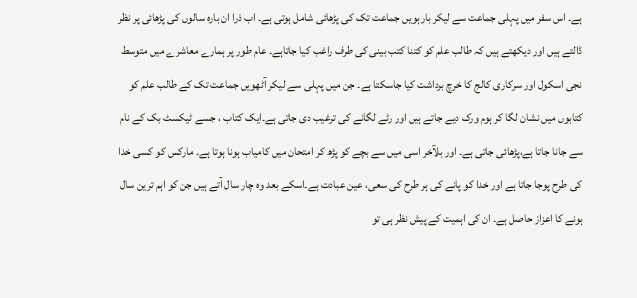ہے۔ اس سفر میں پہلی جماعت سے لیکر بارہویں جماعت تک کی پڑھائی شامل ہوتی ہے۔ اب ذرا ان بارہ سالوں کی پڑھائی پر نظر ڈالتے ہیں اور دیکھتے ہیں کہ طالب علم کو کتنا کتب بینی کی طرف راغب کیا جاتاہے۔ عام طور پر ہمارے معاشرے میں متوسط نجی اسکول اور سرکاری کالج کا خرچ برداشت کیا جاسکتا ہے۔ جن میں پہلی سے لیکر آٹھویں جماعت تک کے طالب علم کو کتابوں میں نشان لگا کر ہوم ورک دیے جاتے ہیں اور رٹے لگانے کی ترغیب دی جاتی ہے۔ایک کتاب ، جسے ٹیکسٹ بک کے نام سے جانا جاتا ہے،پڑھائی جاتی ہے۔ اور بلآخر اسی میں سے بچے کو پڑھ کر امتحان میں کامیاب ہونا ہوتا ہے۔ مارکس کو کسی خدا کی طرح پوجا جاتا ہے اور خدا کو پانے کی ہر طرح کی سعی، عین عبادت ہے۔اسکے بعد وہ چار سال آتے ہیں جن کو اہم ترین سال ہونے کا اعزاز حاصل ہے۔ ان کی اہمیت کے پیش نظر ہی تو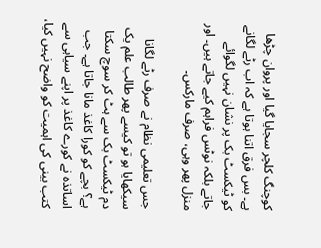کوچنگ کلچر سجایا گیا اور پروان چڑھا ہے۔ بس فرق اتنا ہوتا ہے کہ اب رٹے لگانے کو ٹیکسٹ بک پر نشان نہیں لگوائے جاتے بلکہ نوٹس فراہم کیے جاتے ہیں۔ اور منزل پھر وہی، صرف مارکس۔

جس تعلیمی نظام نے صرف رٹے لگانا سیکھایا ہو تو کیسے پھر طالب علم یک دم ٹیکسٹ بک سے ہٹ کر سوچ سکتا ہے؟ بچے کو کورا کاغذ مانا جاتا ہے۔ جب اساتذہ نے کورے کاغذ پر اپنے سیاہی سے کتب بینی کی اہمیت کو واضح نہیں کیا،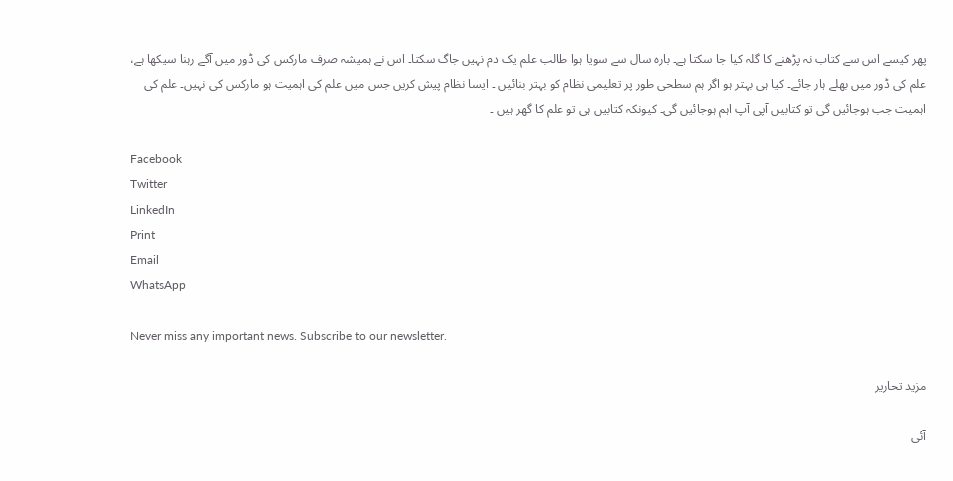پھر کیسے اس سے کتاب نہ پڑھنے کا گلہ کیا جا سکتا ہے۔ بارہ سال سے سویا ہوا طالب علم یک دم نہیں جاگ سکتا۔ اس نے ہمیشہ صرف مارکس کی ڈور میں آگے رہنا سیکھا ہے، علم کی ڈور میں بھلے ہار جائے۔ کیا ہی بہتر ہو اگر ہم سطحی طور پر تعلیمی نظام کو بہتر بنائیں ۔ ایسا نظام پیش کریں جس میں علم کی اہمیت ہو مارکس کی نہیں۔ علم کی اہمیت جب ہوجائیں گی تو کتابیں آپی آپ اہم ہوجائیں گی۔ کیونکہ کتابیں ہی تو علم کا گھر ہیں ۔

Facebook
Twitter
LinkedIn
Print
Email
WhatsApp

Never miss any important news. Subscribe to our newsletter.

مزید تحاریر

آئی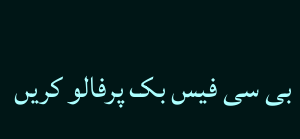بی سی فیس بک پرفالو کریں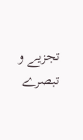تجزیے و تبصرے